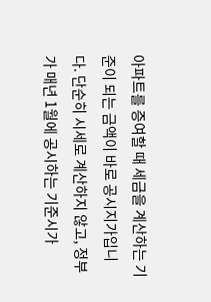아파트를 증여할 때 세금을 계산하는 기준이 되는 금액이 바로 공시지가입니다. 단순히 시세로 계산하지 않고, 정부가 매년 1월에 공시하는 기준시가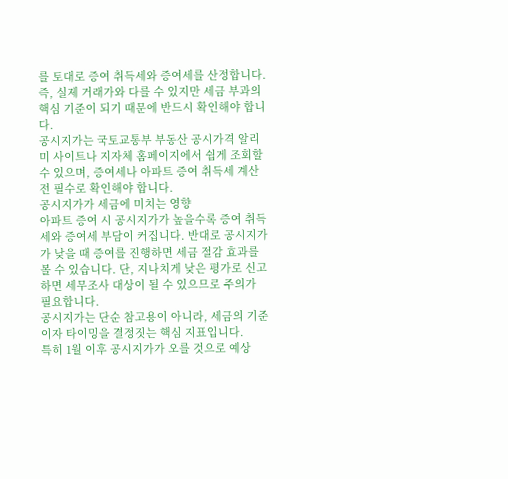를 토대로 증여 취득세와 증여세를 산정합니다. 즉, 실제 거래가와 다를 수 있지만 세금 부과의 핵심 기준이 되기 때문에 반드시 확인해야 합니다.
공시지가는 국토교통부 부동산 공시가격 알리미 사이트나 지자체 홈페이지에서 쉽게 조회할 수 있으며, 증여세나 아파트 증여 취득세 계산 전 필수로 확인해야 합니다.
공시지가가 세금에 미치는 영향
아파트 증여 시 공시지가가 높을수록 증여 취득세와 증여세 부담이 커집니다. 반대로 공시지가가 낮을 때 증여를 진행하면 세금 절감 효과를 볼 수 있습니다. 단, 지나치게 낮은 평가로 신고하면 세무조사 대상이 될 수 있으므로 주의가 필요합니다.
공시지가는 단순 참고용이 아니라, 세금의 기준이자 타이밍을 결정짓는 핵심 지표입니다.
특히 1월 이후 공시지가가 오를 것으로 예상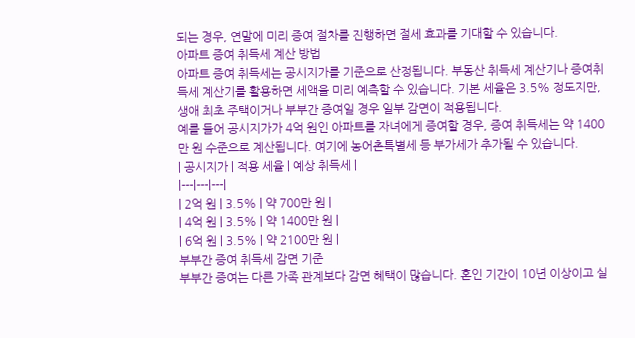되는 경우, 연말에 미리 증여 절차를 진행하면 절세 효과를 기대할 수 있습니다.
아파트 증여 취득세 계산 방법
아파트 증여 취득세는 공시지가를 기준으로 산정됩니다. 부동산 취득세 계산기나 증여취득세 계산기를 활용하면 세액을 미리 예측할 수 있습니다. 기본 세율은 3.5% 정도지만, 생애 최초 주택이거나 부부간 증여일 경우 일부 감면이 적용됩니다.
예를 들어 공시지가가 4억 원인 아파트를 자녀에게 증여할 경우, 증여 취득세는 약 1400만 원 수준으로 계산됩니다. 여기에 농어촌특별세 등 부가세가 추가될 수 있습니다.
| 공시지가 | 적용 세율 | 예상 취득세 |
|---|---|---|
| 2억 원 | 3.5% | 약 700만 원 |
| 4억 원 | 3.5% | 약 1400만 원 |
| 6억 원 | 3.5% | 약 2100만 원 |
부부간 증여 취득세 감면 기준
부부간 증여는 다른 가족 관계보다 감면 혜택이 많습니다. 혼인 기간이 10년 이상이고 실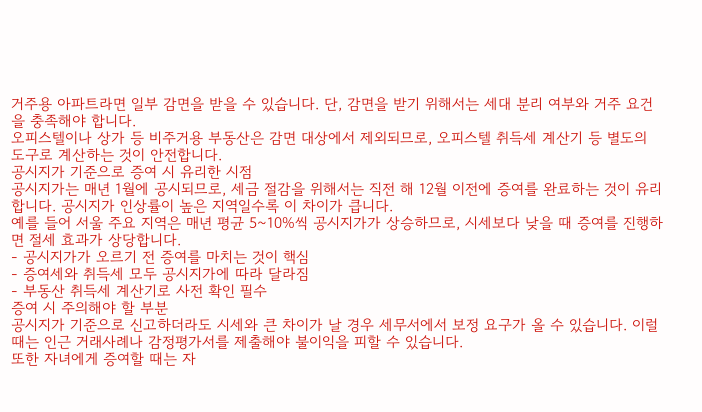거주용 아파트라면 일부 감면을 받을 수 있습니다. 단, 감면을 받기 위해서는 세대 분리 여부와 거주 요건을 충족해야 합니다.
오피스텔이나 상가 등 비주거용 부동산은 감면 대상에서 제외되므로, 오피스텔 취득세 계산기 등 별도의 도구로 계산하는 것이 안전합니다.
공시지가 기준으로 증여 시 유리한 시점
공시지가는 매년 1월에 공시되므로, 세금 절감을 위해서는 직전 해 12월 이전에 증여를 완료하는 것이 유리합니다. 공시지가 인상률이 높은 지역일수록 이 차이가 큽니다.
예를 들어 서울 주요 지역은 매년 평균 5~10%씩 공시지가가 상승하므로, 시세보다 낮을 때 증여를 진행하면 절세 효과가 상당합니다.
- 공시지가가 오르기 전 증여를 마치는 것이 핵심
- 증여세와 취득세 모두 공시지가에 따라 달라짐
- 부동산 취득세 계산기로 사전 확인 필수
증여 시 주의해야 할 부분
공시지가 기준으로 신고하더라도 시세와 큰 차이가 날 경우 세무서에서 보정 요구가 올 수 있습니다. 이럴 때는 인근 거래사례나 감정평가서를 제출해야 불이익을 피할 수 있습니다.
또한 자녀에게 증여할 때는 자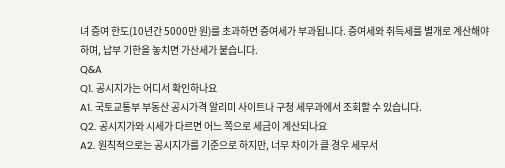녀 증여 한도(10년간 5000만 원)를 초과하면 증여세가 부과됩니다. 증여세와 취득세를 별개로 계산해야 하며, 납부 기한을 놓치면 가산세가 붙습니다.
Q&A
Q1. 공시지가는 어디서 확인하나요
A1. 국토교통부 부동산 공시가격 알리미 사이트나 구청 세무과에서 조회할 수 있습니다.
Q2. 공시지가와 시세가 다르면 어느 쪽으로 세금이 계산되나요
A2. 원칙적으로는 공시지가를 기준으로 하지만, 너무 차이가 클 경우 세무서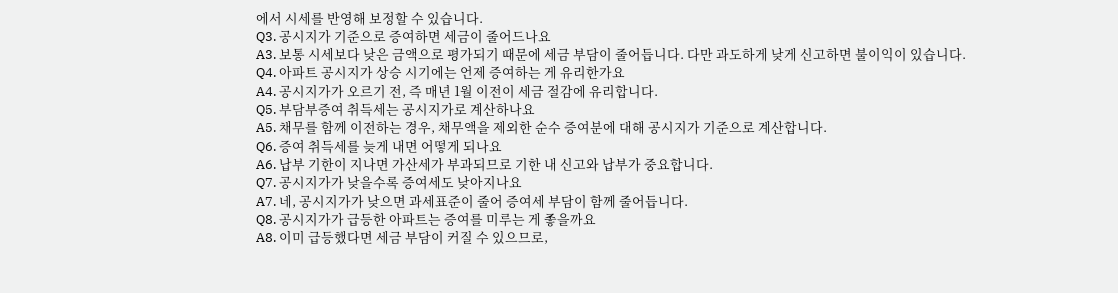에서 시세를 반영해 보정할 수 있습니다.
Q3. 공시지가 기준으로 증여하면 세금이 줄어드나요
A3. 보통 시세보다 낮은 금액으로 평가되기 때문에 세금 부담이 줄어듭니다. 다만 과도하게 낮게 신고하면 불이익이 있습니다.
Q4. 아파트 공시지가 상승 시기에는 언제 증여하는 게 유리한가요
A4. 공시지가가 오르기 전, 즉 매년 1월 이전이 세금 절감에 유리합니다.
Q5. 부담부증여 취득세는 공시지가로 계산하나요
A5. 채무를 함께 이전하는 경우, 채무액을 제외한 순수 증여분에 대해 공시지가 기준으로 계산합니다.
Q6. 증여 취득세를 늦게 내면 어떻게 되나요
A6. 납부 기한이 지나면 가산세가 부과되므로 기한 내 신고와 납부가 중요합니다.
Q7. 공시지가가 낮을수록 증여세도 낮아지나요
A7. 네, 공시지가가 낮으면 과세표준이 줄어 증여세 부담이 함께 줄어듭니다.
Q8. 공시지가가 급등한 아파트는 증여를 미루는 게 좋을까요
A8. 이미 급등했다면 세금 부담이 커질 수 있으므로,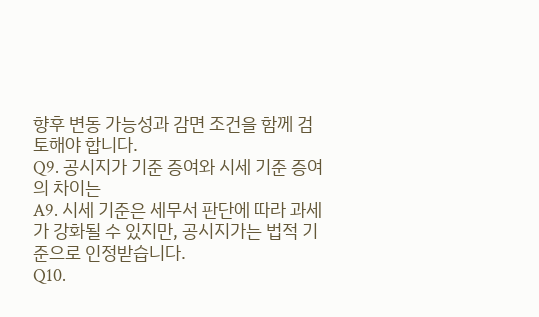향후 변동 가능성과 감면 조건을 함께 검토해야 합니다.
Q9. 공시지가 기준 증여와 시세 기준 증여의 차이는
A9. 시세 기준은 세무서 판단에 따라 과세가 강화될 수 있지만, 공시지가는 법적 기준으로 인정받습니다.
Q10.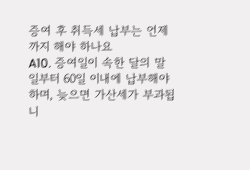증여 후 취득세 납부는 언제까지 해야 하나요
A10. 증여일이 속한 달의 말일부터 60일 이내에 납부해야 하며, 늦으면 가산세가 부과됩니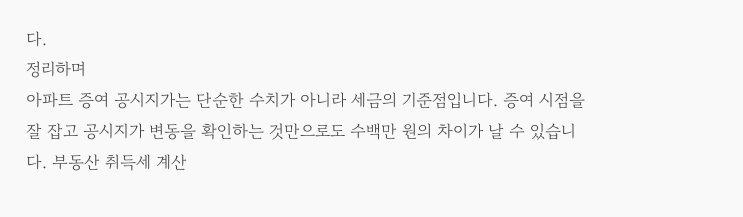다.
정리하며
아파트 증여 공시지가는 단순한 수치가 아니라 세금의 기준점입니다. 증여 시점을 잘 잡고 공시지가 변동을 확인하는 것만으로도 수백만 원의 차이가 날 수 있습니다. 부동산 취득세 계산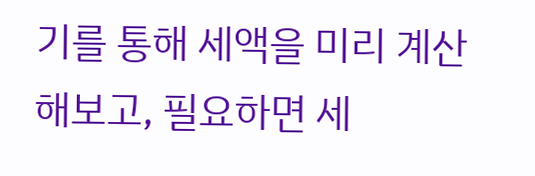기를 통해 세액을 미리 계산해보고, 필요하면 세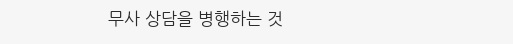무사 상담을 병행하는 것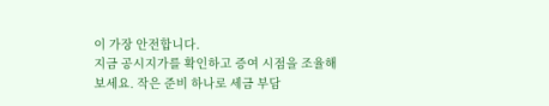이 가장 안전합니다.
지금 공시지가를 확인하고 증여 시점을 조율해보세요. 작은 준비 하나로 세금 부담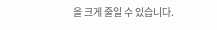을 크게 줄일 수 있습니다.